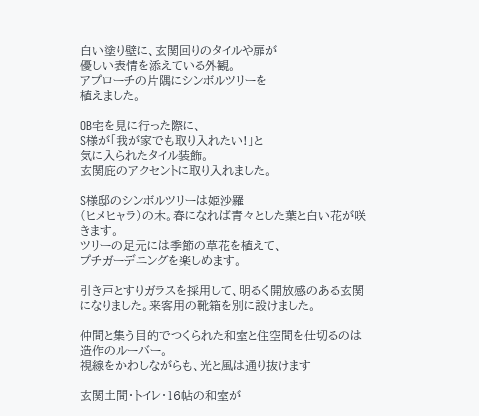白い塗り壁に、玄関回りのタイルや扉が
優しい表情を添えている外観。
アプローチの片隅にシンボルツリーを
植えました。

OB宅を見に行った際に、
S様が「我が家でも取り入れたい!」と
気に入られたタイル装飾。
玄関庇のアクセントに取り入れました。

S様邸のシンボルツリーは姫沙羅
(ヒメヒャラ)の木。春になれば青々とした葉と白い花が咲きます。
ツリーの足元には季節の草花を植えて、
プチガーデニングを楽しめます。

引き戸とすりガラスを採用して、明るく開放感のある玄関になりました。来客用の靴箱を別に設けました。

仲間と集う目的でつくられた和室と住空間を仕切るのは造作のルーバー。
視線をかわしながらも、光と風は通り抜けます

玄関土間・トイレ・16帖の和室が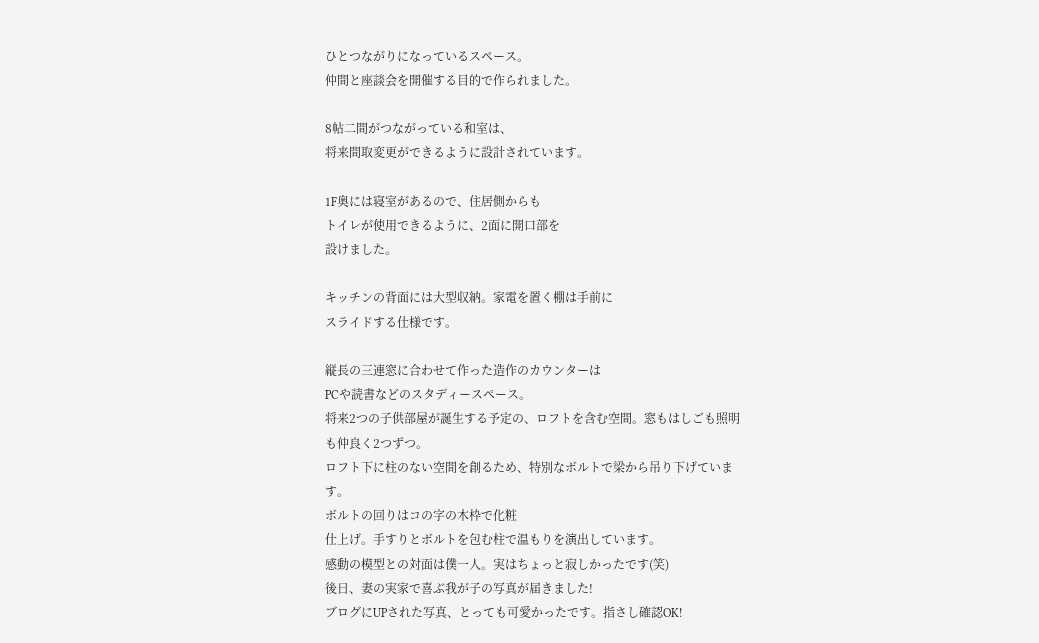ひとつながりになっているスペース。
仲間と座談会を開催する目的で作られました。

8帖二間がつながっている和室は、
将来間取変更ができるように設計されています。

1F奥には寝室があるので、住居側からも
トイレが使用できるように、2面に開口部を
設けました。

キッチンの背面には大型収納。家電を置く棚は手前に
スライドする仕様です。

縦長の三連窓に合わせて作った造作のカウンターは
PCや読書などのスタディースペース。
将来2つの子供部屋が誕生する予定の、ロフトを含む空間。窓もはしごも照明も仲良く2つずつ。
ロフト下に柱のない空間を創るため、特別なボルトで梁から吊り下げています。
ボルトの回りはコの字の木枠で化粧
仕上げ。手すりとボルトを包む柱で温もりを演出しています。
感動の模型との対面は僕一人。実はちょっと寂しかったです(笑)
後日、妻の実家で喜ぶ我が子の写真が届きました!
ブログにUPされた写真、とっても可愛かったです。指さし確認OK!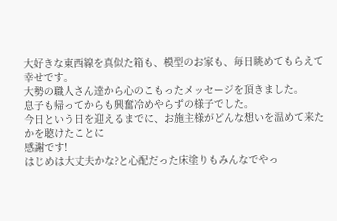大好きな東西線を真似た箱も、模型のお家も、毎日眺めてもらえて幸せです。
大勢の職人さん達から心のこもったメッセージを頂きました。
息子も帰ってからも興奮冷めやらずの様子でした。
今日という日を迎えるまでに、お施主様がどんな想いを温めて来たかを聴けたことに
感謝です!
はじめは大丈夫かな?と心配だった床塗りもみんなでやっ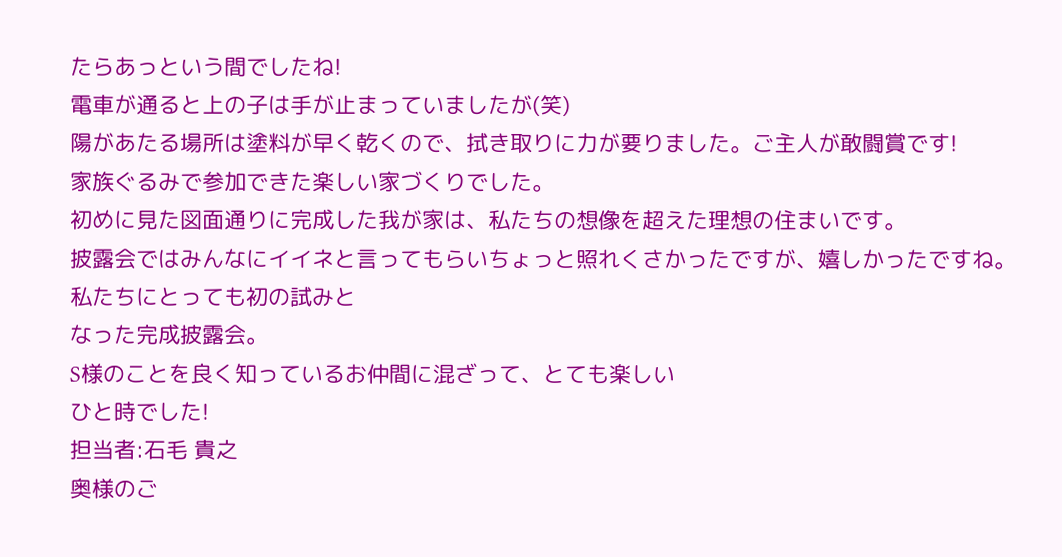たらあっという間でしたね!
電車が通ると上の子は手が止まっていましたが(笑)
陽があたる場所は塗料が早く乾くので、拭き取りに力が要りました。ご主人が敢闘賞です!
家族ぐるみで参加できた楽しい家づくりでした。
初めに見た図面通りに完成した我が家は、私たちの想像を超えた理想の住まいです。
披露会ではみんなにイイネと言ってもらいちょっと照れくさかったですが、嬉しかったですね。
私たちにとっても初の試みと
なった完成披露会。
S様のことを良く知っているお仲間に混ざって、とても楽しい
ひと時でした!
担当者:石毛 貴之
奥様のご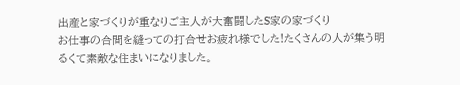出産と家づくりが重なりご主人が大奮闘したS家の家づくり
お仕事の合間を縫っての打合せお疲れ様でした!たくさんの人が集う明るくて素敵な住まいになりました。